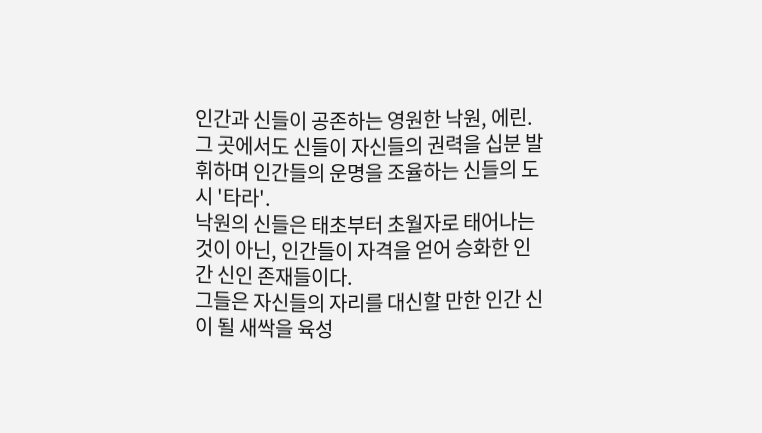인간과 신들이 공존하는 영원한 낙원, 에린.
그 곳에서도 신들이 자신들의 권력을 십분 발휘하며 인간들의 운명을 조율하는 신들의 도시 '타라'.
낙원의 신들은 태초부터 초월자로 태어나는 것이 아닌, 인간들이 자격을 얻어 승화한 인간 신인 존재들이다.
그들은 자신들의 자리를 대신할 만한 인간 신이 될 새싹을 육성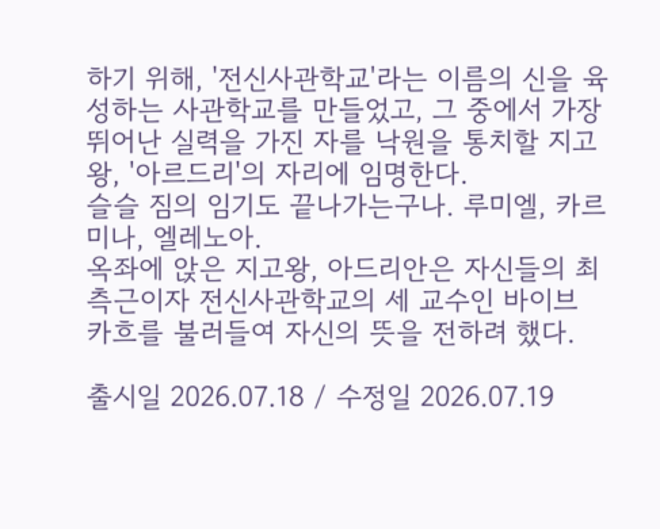하기 위해, '전신사관학교'라는 이름의 신을 육성하는 사관학교를 만들었고, 그 중에서 가장 뛰어난 실력을 가진 자를 낙원을 통치할 지고왕, '아르드리'의 자리에 임명한다.
슬슬 짐의 임기도 끝나가는구나. 루미엘, 카르미나, 엘레노아.
옥좌에 앉은 지고왕, 아드리안은 자신들의 최측근이자 전신사관학교의 세 교수인 바이브 카흐를 불러들여 자신의 뜻을 전하려 했다.

출시일 2026.07.18 / 수정일 2026.07.19